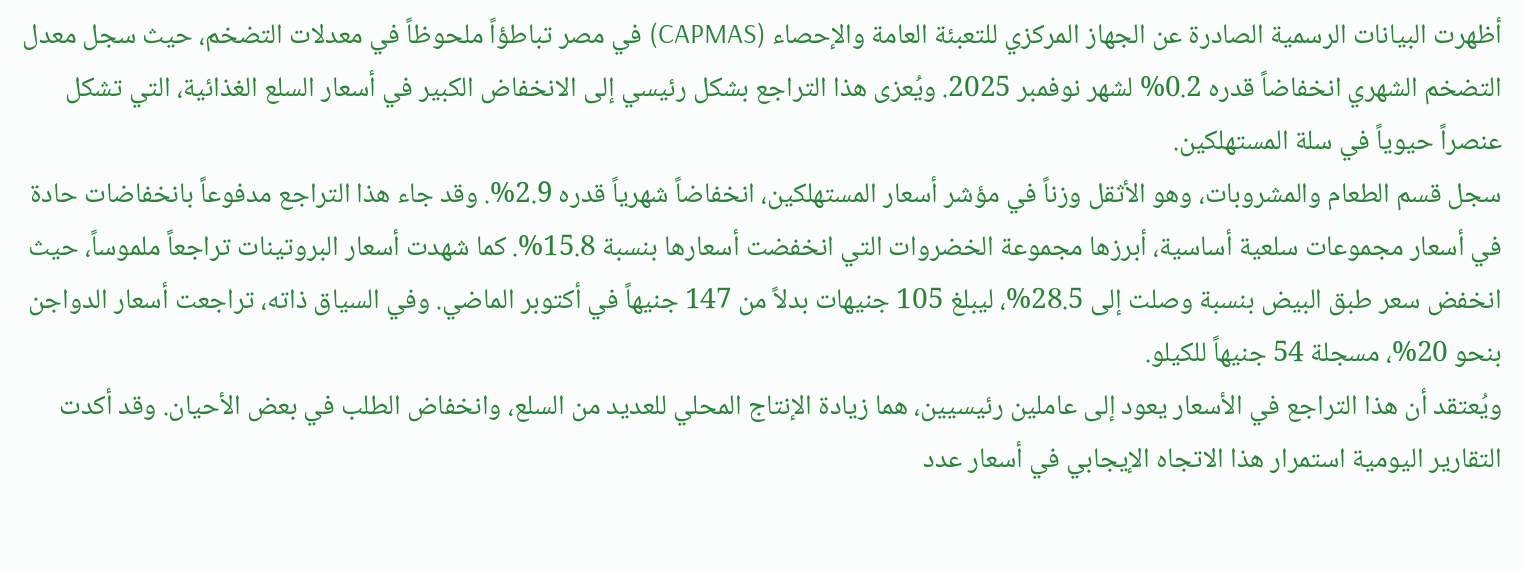أظهرت البيانات الرسمية الصادرة عن الجهاز المركزي للتعبئة العامة والإحصاء (CAPMAS) في مصر تباطؤاً ملحوظاً في معدلات التضخم، حيث سجل معدل التضخم الشهري انخفاضاً قدره 0.2% لشهر نوفمبر 2025. ويُعزى هذا التراجع بشكل رئيسي إلى الانخفاض الكبير في أسعار السلع الغذائية، التي تشكل عنصراً حيوياً في سلة المستهلكين.
سجل قسم الطعام والمشروبات، وهو الأثقل وزناً في مؤشر أسعار المستهلكين، انخفاضاً شهرياً قدره 2.9%. وقد جاء هذا التراجع مدفوعاً بانخفاضات حادة في أسعار مجموعات سلعية أساسية، أبرزها مجموعة الخضروات التي انخفضت أسعارها بنسبة 15.8%. كما شهدت أسعار البروتينات تراجعاً ملموساً، حيث انخفض سعر طبق البيض بنسبة وصلت إلى 28.5%، ليبلغ 105 جنيهات بدلاً من 147 جنيهاً في أكتوبر الماضي. وفي السياق ذاته، تراجعت أسعار الدواجن بنحو 20%، مسجلة 54 جنيهاً للكيلو.
ويُعتقد أن هذا التراجع في الأسعار يعود إلى عاملين رئيسيين، هما زيادة الإنتاج المحلي للعديد من السلع، وانخفاض الطلب في بعض الأحيان. وقد أكدت التقارير اليومية استمرار هذا الاتجاه الإيجابي في أسعار عدد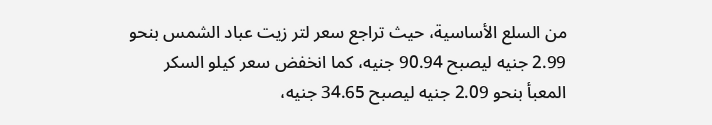من السلع الأساسية، حيث تراجع سعر لتر زيت عباد الشمس بنحو 2.99 جنيه ليصبح 90.94 جنيه، كما انخفض سعر كيلو السكر المعبأ بنحو 2.09 جنيه ليصبح 34.65 جنيه،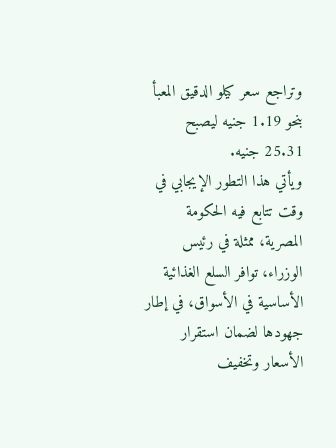وتراجع سعر كيلو الدقيق المعبأ بنحو 1.19 جنيه ليصبح 25.31 جنيه.
ويأتي هذا التطور الإيجابي في وقت تتابع فيه الحكومة المصرية، ممثلة في رئيس الوزراء، توافر السلع الغذائية الأساسية في الأسواق، في إطار جهودها لضمان استقرار الأسعار وتخفيف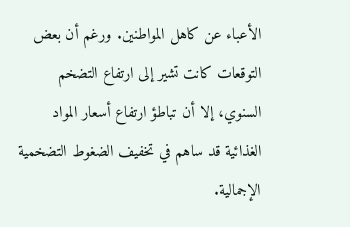الأعباء عن كاهل المواطنين. ورغم أن بعض التوقعات كانت تشير إلى ارتفاع التضخم السنوي، إلا أن تباطؤ ارتفاع أسعار المواد الغذائية قد ساهم في تخفيف الضغوط التضخمية الإجمالية.